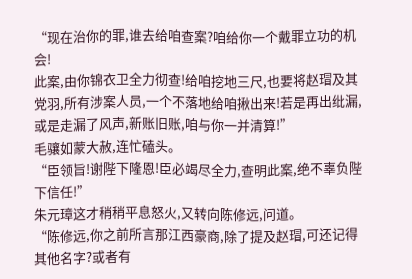“现在治你的罪,谁去给咱查案?咱给你一个戴罪立功的机会!
此案,由你锦衣卫全力彻查!给咱挖地三尺,也要将赵瑁及其党羽,所有涉案人员,一个不落地给咱揪出来!若是再出纰漏,或是走漏了风声,新账旧账,咱与你一并清算!”
毛骧如蒙大赦,连忙磕头。
“臣领旨!谢陛下隆恩!臣必竭尽全力,查明此案,绝不辜负陛下信任!”
朱元璋这才稍稍平息怒火,又转向陈修远,问道。
“陈修远,你之前所言那江西豪商,除了提及赵瑁,可还记得其他名字?或者有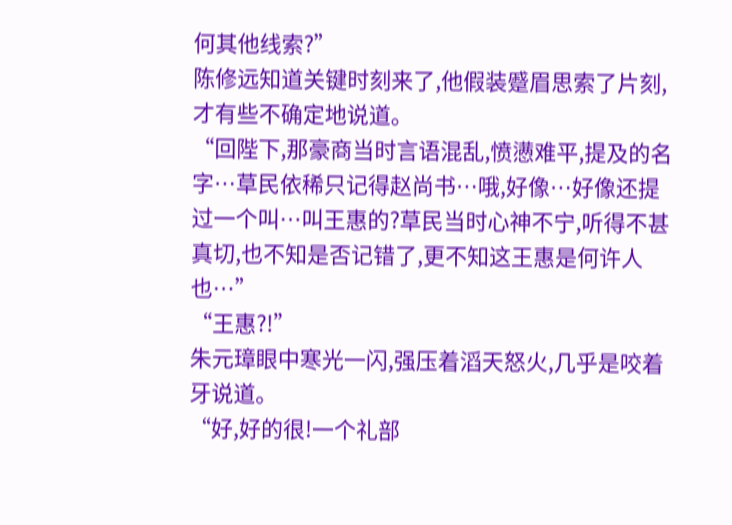何其他线索?”
陈修远知道关键时刻来了,他假装蹙眉思索了片刻,才有些不确定地说道。
“回陛下,那豪商当时言语混乱,愤懑难平,提及的名字…草民依稀只记得赵尚书…哦,好像…好像还提过一个叫…叫王惠的?草民当时心神不宁,听得不甚真切,也不知是否记错了,更不知这王惠是何许人也…”
“王惠?!”
朱元璋眼中寒光一闪,强压着滔天怒火,几乎是咬着牙说道。
“好,好的很!一个礼部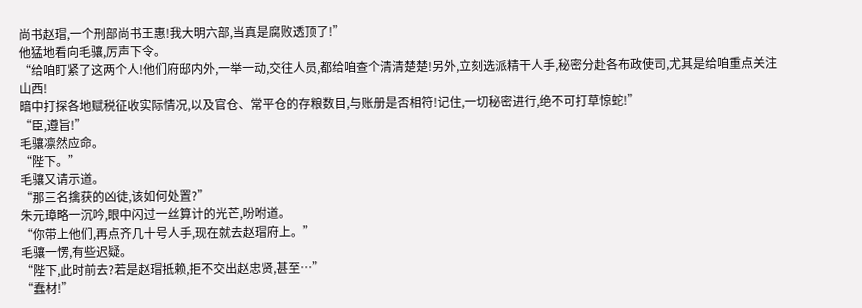尚书赵瑁,一个刑部尚书王惠!我大明六部,当真是腐败透顶了!”
他猛地看向毛骧,厉声下令。
“给咱盯紧了这两个人!他们府邸内外,一举一动,交往人员,都给咱查个清清楚楚!另外,立刻选派精干人手,秘密分赴各布政使司,尤其是给咱重点关注山西!
暗中打探各地赋税征收实际情况,以及官仓、常平仓的存粮数目,与账册是否相符!记住,一切秘密进行,绝不可打草惊蛇!”
“臣,遵旨!”
毛骧凛然应命。
“陛下。”
毛骧又请示道。
“那三名擒获的凶徒,该如何处置?”
朱元璋略一沉吟,眼中闪过一丝算计的光芒,吩咐道。
“你带上他们,再点齐几十号人手,现在就去赵瑁府上。”
毛骧一愣,有些迟疑。
“陛下,此时前去?若是赵瑁抵赖,拒不交出赵忠贤,甚至…”
“蠢材!”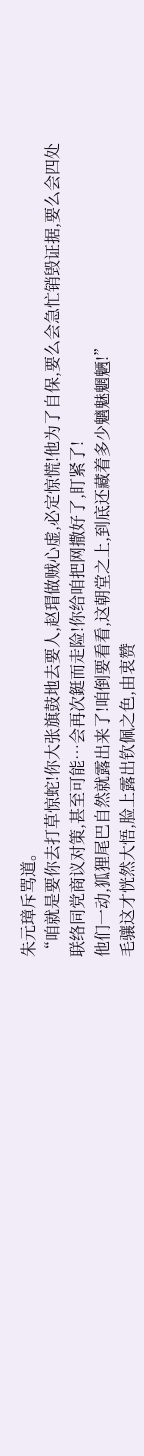朱元璋斥骂道。
“咱就是要你去打草惊蛇!你大张旗鼓地去要人,赵瑁做贼心虚,必定惊慌!他为了自保,要么会急忙销毁证据,要么会四处联络同党商议对策,甚至可能…会再次鋌而走险!你给咱把网撒好了,盯紧了!
他们一动,狐狸尾巴自然就露出来了!咱倒要看看,这朝堂之上,到底还藏着多少魑魅魍魉!”
毛骧这才恍然大悟,脸上露出钦佩之色,由衷赞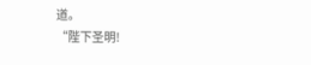道。
“陛下圣明!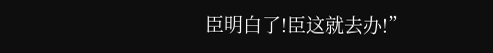臣明白了!臣这就去办!”